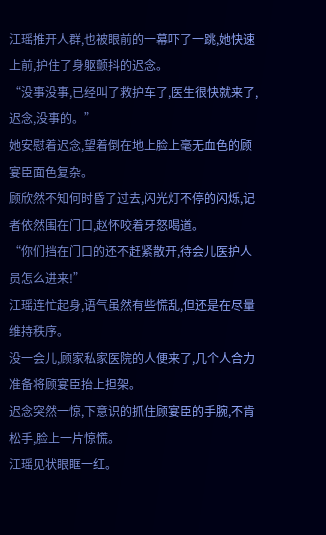江瑶推开人群,也被眼前的一幕吓了一跳,她快速上前,护住了身躯颤抖的迟念。
“没事没事,已经叫了救护车了,医生很快就来了,迟念,没事的。”
她安慰着迟念,望着倒在地上脸上毫无血色的顾宴臣面色复杂。
顾欣然不知何时昏了过去,闪光灯不停的闪烁,记者依然围在门口,赵怀咬着牙怒喝道。
“你们挡在门口的还不赶紧散开,待会儿医护人员怎么进来!”
江瑶连忙起身,语气虽然有些慌乱,但还是在尽量维持秩序。
没一会儿,顾家私家医院的人便来了,几个人合力准备将顾宴臣抬上担架。
迟念突然一惊,下意识的抓住顾宴臣的手腕,不肯松手,脸上一片惊慌。
江瑶见状眼眶一红。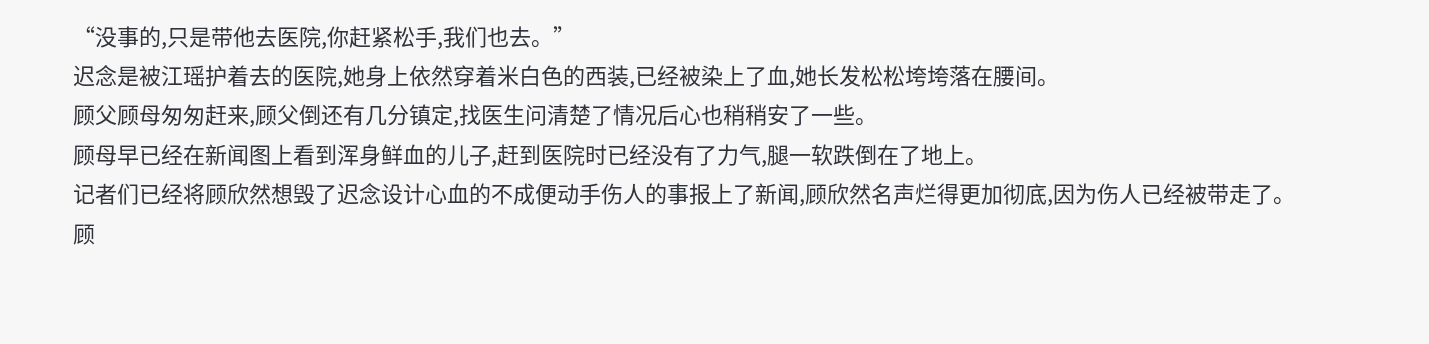“没事的,只是带他去医院,你赶紧松手,我们也去。”
迟念是被江瑶护着去的医院,她身上依然穿着米白色的西装,已经被染上了血,她长发松松垮垮落在腰间。
顾父顾母匆匆赶来,顾父倒还有几分镇定,找医生问清楚了情况后心也稍稍安了一些。
顾母早已经在新闻图上看到浑身鲜血的儿子,赶到医院时已经没有了力气,腿一软跌倒在了地上。
记者们已经将顾欣然想毁了迟念设计心血的不成便动手伤人的事报上了新闻,顾欣然名声烂得更加彻底,因为伤人已经被带走了。
顾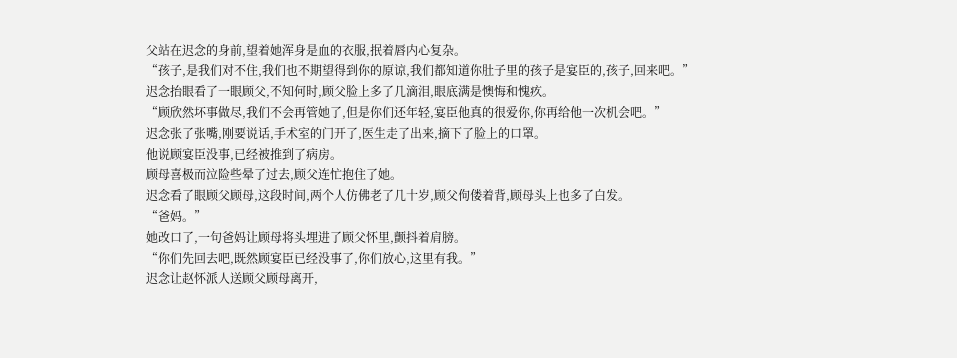父站在迟念的身前,望着她浑身是血的衣服,抿着唇内心复杂。
“孩子,是我们对不住,我们也不期望得到你的原谅,我们都知道你肚子里的孩子是宴臣的,孩子,回来吧。”
迟念抬眼看了一眼顾父,不知何时,顾父脸上多了几滴泪,眼底满是懊悔和愧疚。
“顾欣然坏事做尽,我们不会再管她了,但是你们还年轻,宴臣他真的很爱你,你再给他一次机会吧。”
迟念张了张嘴,刚要说话,手术室的门开了,医生走了出来,摘下了脸上的口罩。
他说顾宴臣没事,已经被推到了病房。
顾母喜极而泣险些晕了过去,顾父连忙抱住了她。
迟念看了眼顾父顾母,这段时间,两个人仿佛老了几十岁,顾父佝偻着背,顾母头上也多了白发。
“爸妈。”
她改口了,一句爸妈让顾母将头埋进了顾父怀里,颤抖着肩膀。
“你们先回去吧,既然顾宴臣已经没事了,你们放心,这里有我。”
迟念让赵怀派人送顾父顾母离开,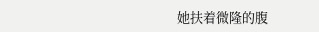她扶着微隆的腹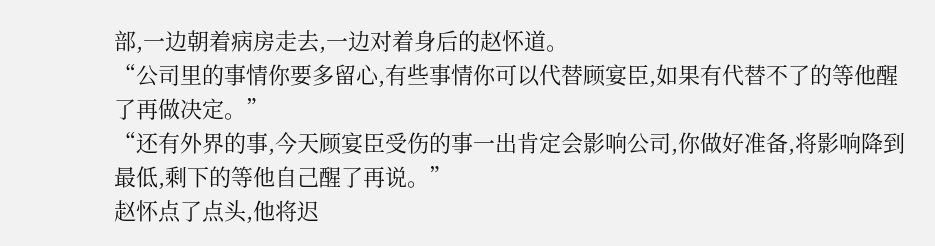部,一边朝着病房走去,一边对着身后的赵怀道。
“公司里的事情你要多留心,有些事情你可以代替顾宴臣,如果有代替不了的等他醒了再做决定。”
“还有外界的事,今天顾宴臣受伤的事一出肯定会影响公司,你做好准备,将影响降到最低,剩下的等他自己醒了再说。”
赵怀点了点头,他将迟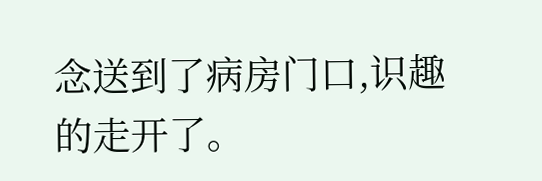念送到了病房门口,识趣的走开了。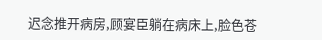迟念推开病房,顾宴臣躺在病床上,脸色苍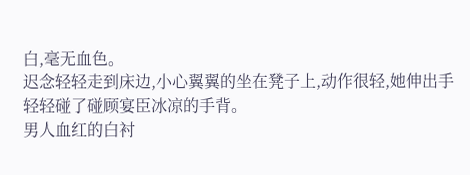白,毫无血色。
迟念轻轻走到床边,小心翼翼的坐在凳子上,动作很轻,她伸出手轻轻碰了碰顾宴臣冰凉的手背。
男人血红的白衬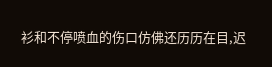衫和不停喷血的伤口仿佛还历历在目,迟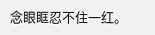念眼眶忍不住一红。